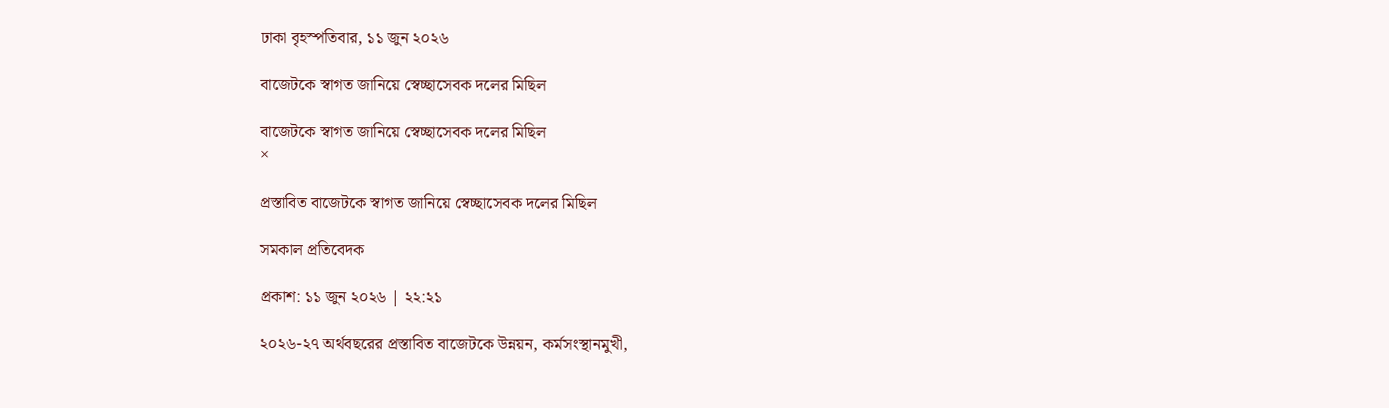ঢাকা বৃহস্পতিবার, ১১ জুন ২০২৬

বাজেটকে স্বাগত জানিয়ে স্বেচ্ছাসেবক দলের মিছিল

বাজেটকে স্বাগত জানিয়ে স্বেচ্ছাসেবক দলের মিছিল
×

প্রস্তাবিত বাজেটকে স্বাগত জানিয়ে স্বেচ্ছাসেবক দলের মিছিল

সমকাল প্রতিবেদক

প্রকাশ: ১১ জুন ২০২৬ | ২২:২১

২০২৬-২৭ অর্থবছরের প্রস্তাবিত বাজেটকে উন্নয়ন, কর্মসংস্থানমুখী,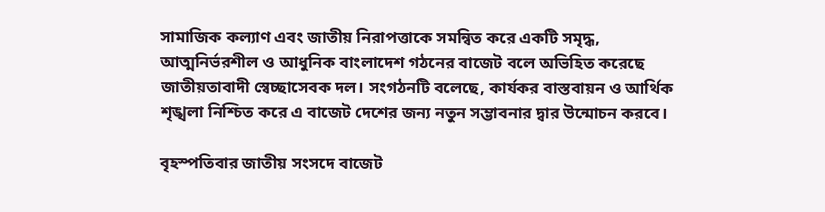সামাজিক কল্যাণ এবং জাতীয় নিরাপত্তাকে সমন্বিত করে একটি সমৃদ্ধ, আত্মনির্ভরশীল ও আধুনিক বাংলাদেশ গঠনের বাজেট বলে অভিহিত করেছে জাতীয়তাবাদী স্বেচ্ছাসেবক দল। সংগঠনটি বলেছে, কার্যকর বাস্তবায়ন ও আর্থিক শৃঙ্খলা নিশ্চিত করে এ বাজেট দেশের জন্য নতুন সম্ভাবনার দ্বার উন্মোচন করবে।

বৃহস্পতিবার জাতীয় সংসদে বাজেট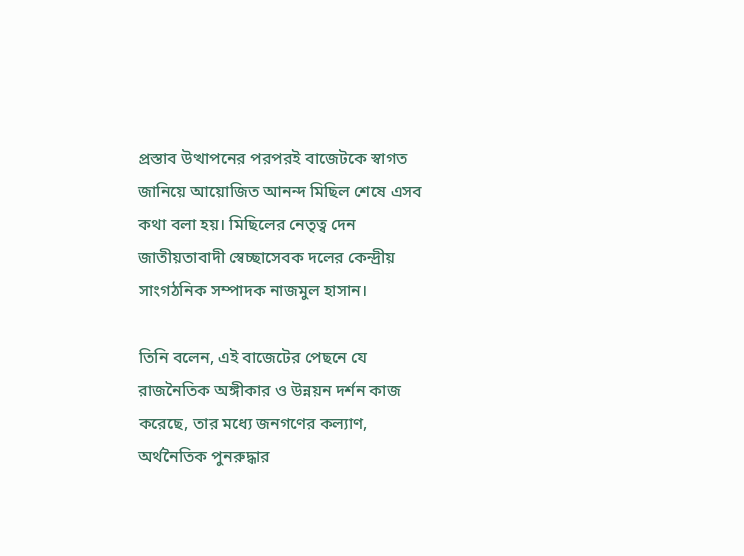প্রস্তাব উত্থাপনের পরপরই বাজেটকে স্বাগত জানিয়ে আয়োজিত আনন্দ মিছিল শেষে এসব কথা বলা হয়। মিছিলের নেতৃত্ব দেন জাতীয়তাবাদী স্বেচ্ছাসেবক দলের কেন্দ্রীয় সাংগঠনিক সম্পাদক নাজমুল হাসান।

তিনি বলেন, এই বাজেটের পেছনে যে রাজনৈতিক অঙ্গীকার ও উন্নয়ন দর্শন কাজ করেছে, তার মধ্যে জনগণের কল্যাণ, অর্থনৈতিক পুনরুদ্ধার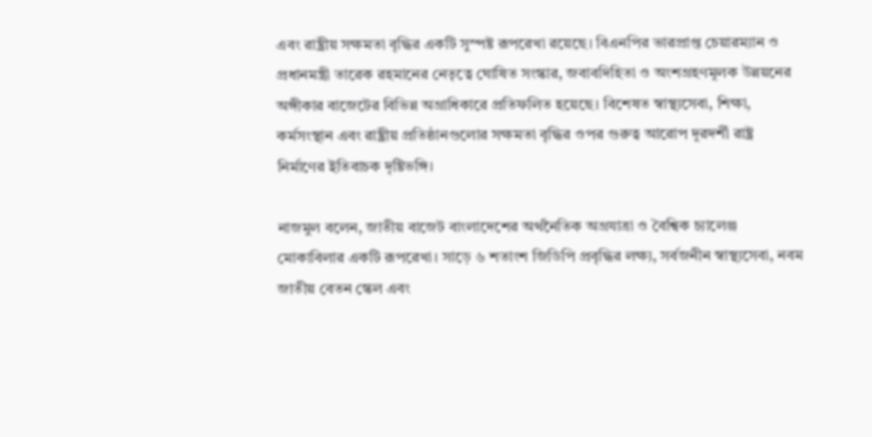এবং রাষ্ট্রীয় সক্ষমতা বৃদ্ধির একটি সুস্পষ্ট রূপরেখা রয়েছে। বিএনপির ভারপ্রাপ্ত চেয়ারম্যান ও প্রধানমন্ত্রী তারেক রহমানের নেতৃত্বে ঘোষিত সংস্কার, জবাবদিহিতা ও অংশগ্রহণমূলক উন্নয়নের অঙ্গীকার বাজেটের বিভিন্ন অগ্রাধিকারে প্রতিফলিত হয়েছে। বিশেষত স্বাস্থ্যসেবা, শিক্ষা, কর্মসংস্থান এবং রাষ্ট্রীয় প্রতিষ্ঠানগুলোর সক্ষমতা বৃদ্ধির ওপর গুরুত্ব আরোপ দূরদর্শী রাষ্ট্র নির্মাণের ইতিবাচক দৃষ্টিভঙ্গি।

নাজমুল বলেন, জাতীয় বাজেট বাংলাদেশের অর্থনৈতিক অগ্রযাত্রা ও বৈশ্বিক চ্যালেঞ্জ মোকাবিলার একটি রূপরেখা। সাড়ে ৬ শতাংশ জিডিপি প্রবৃদ্ধির লক্ষ্য, সর্বজনীন স্বাস্থ্যসেবা, নবম জাতীয় বেতন স্কেল এবং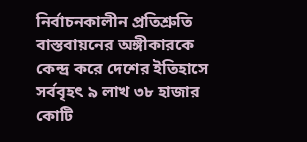নির্বাচনকালীন প্রতিশ্রুতি বাস্তবায়নের অঙ্গীকারকে কেন্দ্র করে দেশের ইতিহাসে সর্ববৃহৎ ৯ লাখ ৩৮ হাজার কোটি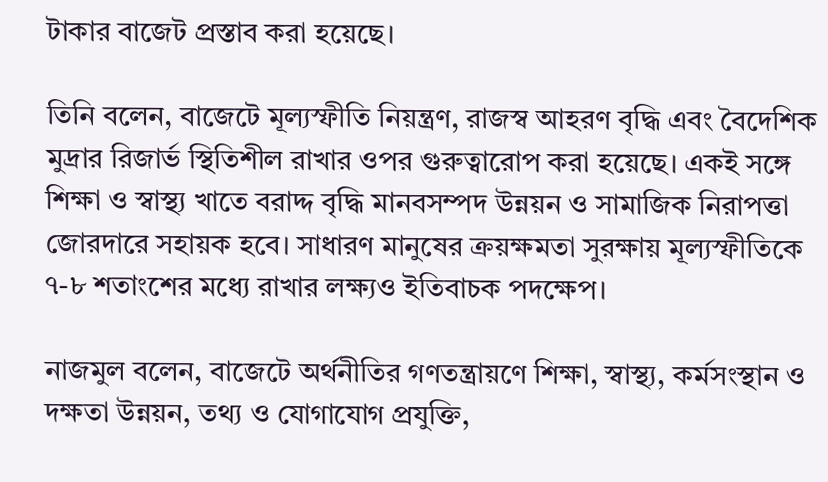টাকার বাজেট প্রস্তাব করা হয়েছে।

তিনি বলেন, বাজেটে মূল্যস্ফীতি নিয়ন্ত্রণ, রাজস্ব আহরণ বৃদ্ধি এবং বৈদেশিক মুদ্রার রিজার্ভ স্থিতিশীল রাখার ওপর গুরুত্বারোপ করা হয়েছে। একই সঙ্গে শিক্ষা ও স্বাস্থ্য খাতে বরাদ্দ বৃদ্ধি মানবসম্পদ উন্নয়ন ও সামাজিক নিরাপত্তা জোরদারে সহায়ক হবে। সাধারণ মানুষের ক্রয়ক্ষমতা সুরক্ষায় মূল্যস্ফীতিকে ৭-৮ শতাংশের মধ্যে রাখার লক্ষ্যও ইতিবাচক পদক্ষেপ।

নাজমুল বলেন, বাজেটে অর্থনীতির গণতন্ত্রায়ণে শিক্ষা, স্বাস্থ্য, কর্মসংস্থান ও দক্ষতা উন্নয়ন, তথ্য ও যোগাযোগ প্রযুক্তি,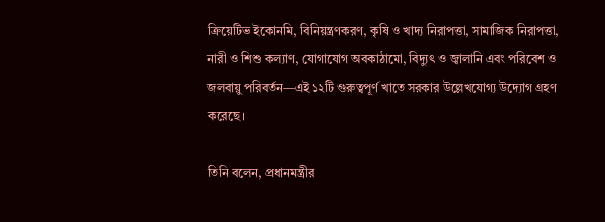ক্রিয়েটিভ ইকোনমি, বিনিয়ন্ত্রণকরণ, কৃষি ও খাদ্য নিরাপত্তা, সামাজিক নিরাপত্তা, নারী ও শিশু কল্যাণ, যোগাযোগ অবকাঠামো, বিদ্যুৎ ও জ্বালানি এবং পরিবেশ ও জলবায়ু পরিবর্তন—এই ১২টি গুরুত্বপূর্ণ খাতে সরকার উল্লেখযোগ্য উদ্যোগ গ্রহণ করেছে।

তিনি বলেন, প্রধানমন্ত্রীর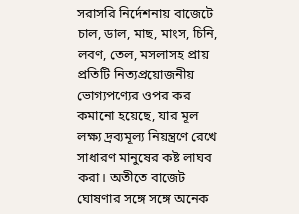সরাসরি নির্দেশনায় বাজেটে চাল, ডাল, মাছ, মাংস, চিনি, লবণ, তেল, মসলাসহ প্রায় প্রতিটি নিত্যপ্রয়োজনীয় ভোগ্যপণ্যের ওপর কর কমানো হয়েছে, যার মূল লক্ষ্য দ্রব্যমূল্য নিয়ন্ত্রণে রেখে সাধারণ মানুষের কষ্ট লাঘব করা। অতীতে বাজেট ঘোষণার সঙ্গে সঙ্গে অনেক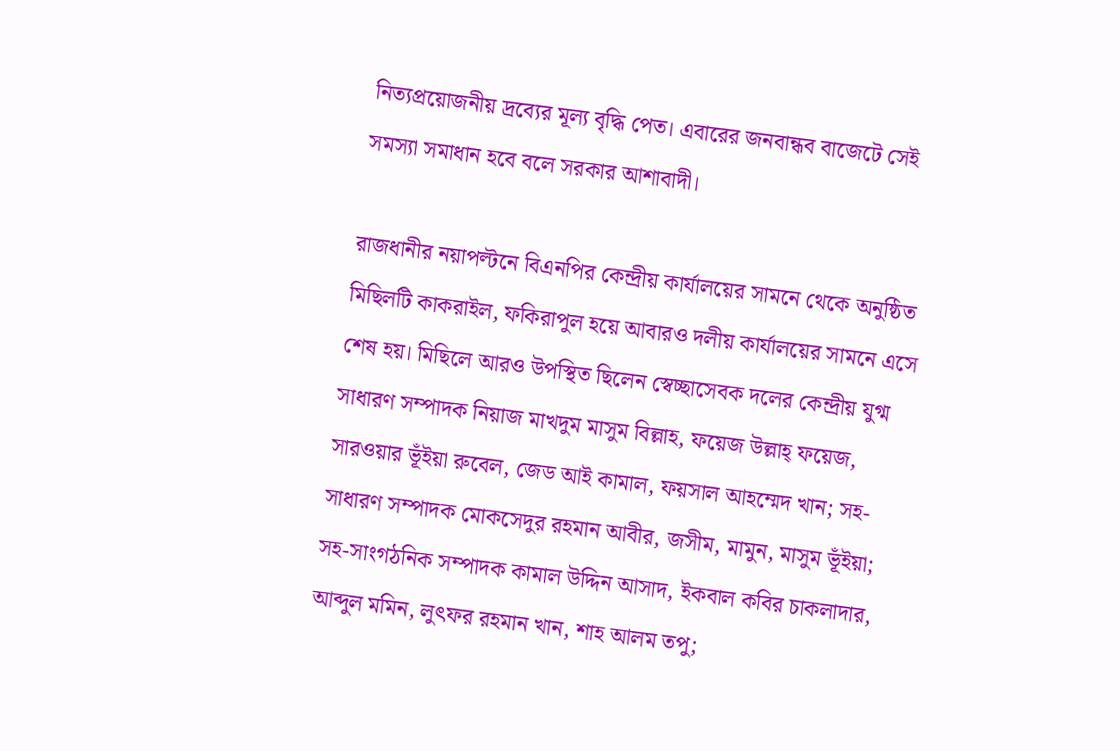নিত্যপ্রয়োজনীয় দ্রব্যের মূল্য বৃদ্ধি পেত। এবারের জনবান্ধব বাজেটে সেই সমস্যা সমাধান হবে বলে সরকার আশাবাদী।

রাজধানীর নয়াপল্টনে বিএনপির কেন্দ্রীয় কার্যালয়ের সামনে থেকে অনুষ্ঠিত মিছিলটি কাকরাইল, ফকিরাপুল হয়ে আবারও দলীয় কার্যালয়ের সামনে এসে শেষ হয়। মিছিলে আরও উপস্থিত ছিলেন স্বেচ্ছাসেবক দলের কেন্দ্রীয় যুগ্ম সাধারণ সম্পাদক নিয়াজ মাখদুম মাসুম বিল্লাহ, ফয়েজ উল্লাহ্ ফয়েজ, সারওয়ার ভূঁইয়া রুবেল, জেড আই কামাল, ফয়সাল আহম্মেদ খান; সহ-সাধারণ সম্পাদক মোকসেদুর রহমান আবীর, জসীম, মামুন, মাসুম ভূঁইয়া; সহ-সাংগঠনিক সম্পাদক কামাল উদ্দিন আসাদ, ইকবাল কবির চাকলাদার, আব্দুল মমিন, লুৎফর রহমান খান, শাহ আলম তপু;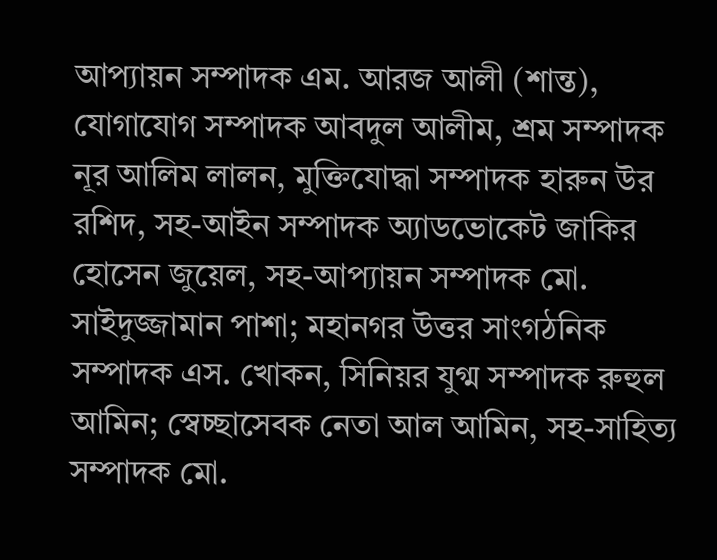আপ্যায়ন সম্পাদক এম. আরজ আলী (শান্ত), যোগাযোগ সম্পাদক আবদুল আলীম, শ্রম সম্পাদক নূর আলিম লালন, মুক্তিযোদ্ধা সম্পাদক হারুন উর রশিদ, সহ-আইন সম্পাদক অ্যাডভোকেট জাকির হোসেন জুয়েল, সহ-আপ্যায়ন সম্পাদক মো. সাইদুজ্জামান পাশা; মহানগর উত্তর সাংগঠনিক সম্পাদক এস. খোকন, সিনিয়র যুগ্ম সম্পাদক রুহুল আমিন; স্বেচ্ছাসেবক নেতা আল আমিন, সহ-সাহিত্য সম্পাদক মো.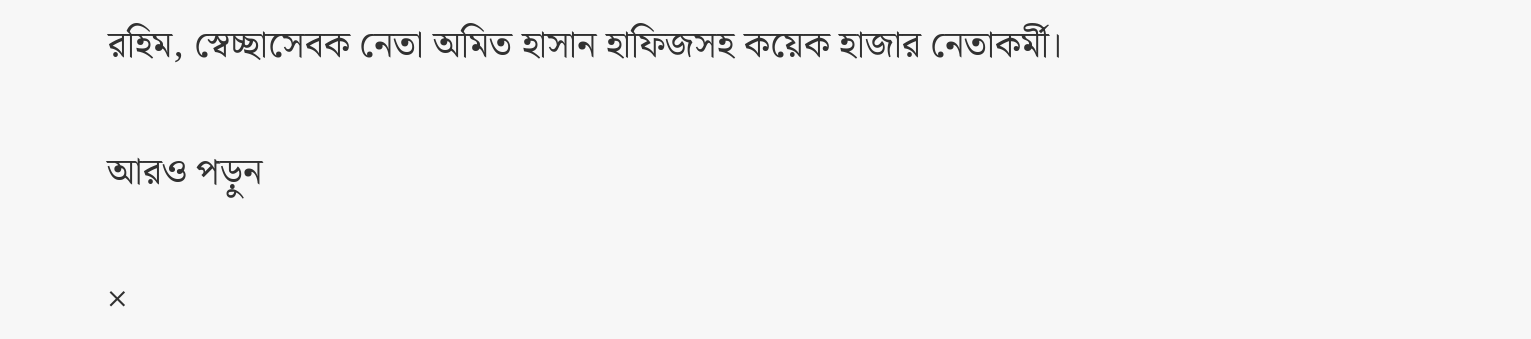রহিম, স্বেচ্ছাসেবক নেতা অমিত হাসান হাফিজসহ কয়েক হাজার নেতাকর্মী।

আরও পড়ুন

×